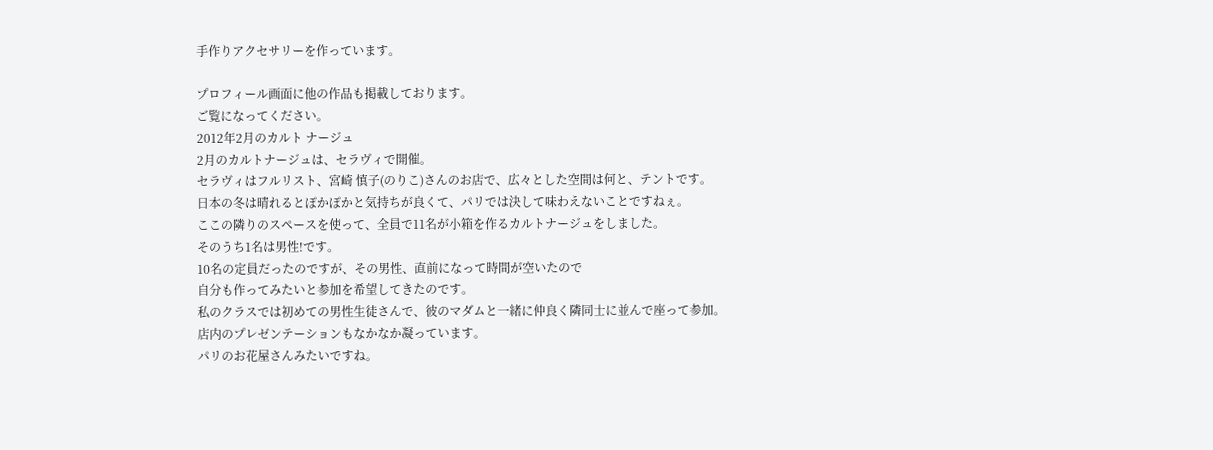手作りアクセサリーを作っています。

プロフィール画面に他の作品も掲載しております。
ご覧になってください。
2012年2月のカルト ナージュ
2月のカルトナージュは、セラヴィで開催。
セラヴィはフルリスト、宮崎 慎子(のりこ)さんのお店で、広々とした空間は何と、テントです。
日本の冬は晴れるとぽかぽかと気持ちが良くて、パリでは決して味わえないことですねぇ。
ここの隣りのスペースを使って、全員で11名が小箱を作るカルトナージュをしました。
そのうち1名は男性!です。
10名の定員だったのですが、その男性、直前になって時間が空いたので
自分も作ってみたいと参加を希望してきたのです。
私のクラスでは初めての男性生徒さんで、彼のマダムと一緒に仲良く隣同士に並んで座って参加。
店内のプレゼンテーションもなかなか凝っています。
パリのお花屋さんみたいですね。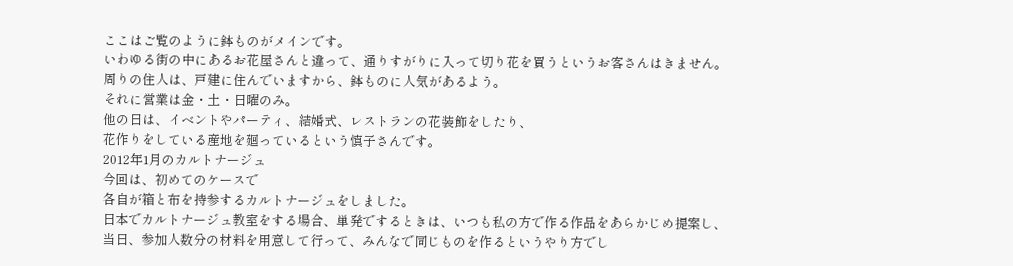ここはご覧のように鉢ものがメインです。
いわゆる街の中にあるお花屋さんと違って、通りすがりに入って切り花を買うというお客さんはきません。
周りの住人は、戸建に住んでいますから、鉢ものに人気があるよう。
それに営業は金・土・日曜のみ。
他の日は、イベントやパーティ、結婚式、レストランの花装飾をしたり、
花作りをしている産地を廻っているという慎子さんです。
2012年1月のカルトナージュ
今回は、初めてのケースで
各自が箱と布を持参するカルトナージュをしました。
日本でカルトナージュ教室をする場合、単発でするときは、いつも私の方で作る作品をあらかじめ提案し、
当日、参加人数分の材料を用意して行って、みんなで同じものを作るというやり方でし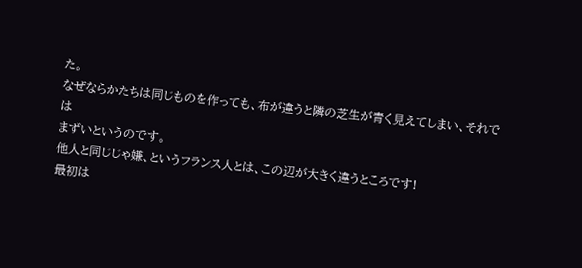た。
なぜならかたちは同じものを作っても、布が違うと隣の芝生が青く見えてしまい、それでは
まずいというのです。
他人と同じじゃ嫌、というフランス人とは、この辺が大きく違うところです!
最初は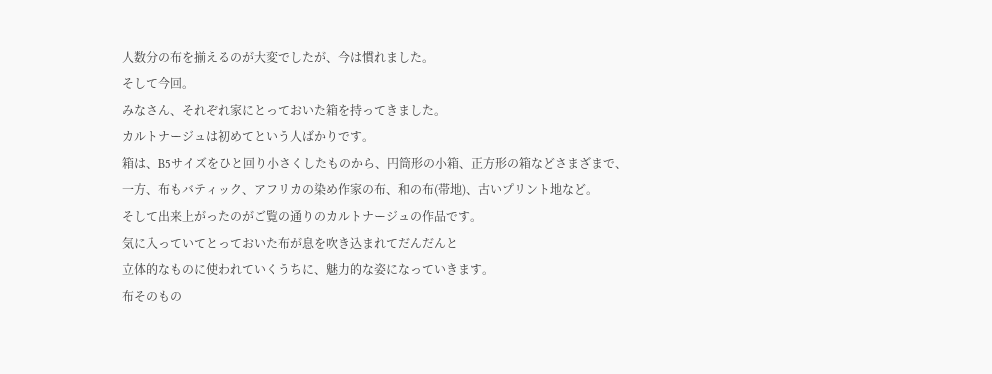人数分の布を揃えるのが大変でしたが、今は慣れました。
そして今回。
みなさん、それぞれ家にとっておいた箱を持ってきました。
カルトナージュは初めてという人ばかりです。
箱は、B5サイズをひと回り小さくしたものから、円筒形の小箱、正方形の箱などさまざまで、
一方、布もバティック、アフリカの染め作家の布、和の布(帯地)、古いプリント地など。
そして出来上がったのがご覧の通りのカルトナージュの作品です。
気に入っていてとっておいた布が息を吹き込まれてだんだんと
立体的なものに使われていくうちに、魅力的な姿になっていきます。
布そのもの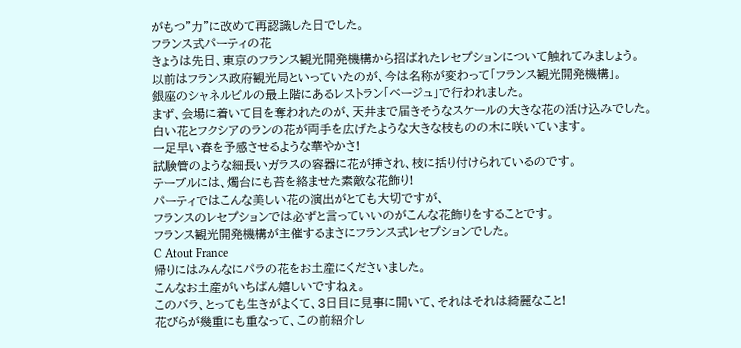がもつ”力”に改めて再認識した日でした。
フランス式パーティの花
きょうは先日、東京のフランス観光開発機構から招ばれたレセプションについて触れてみましょう。
以前はフランス政府観光局といっていたのが、今は名称が変わって「フランス観光開発機構」。
銀座のシャネルビルの最上階にあるレストラン「ベージュ」で行われました。
まず、会場に着いて目を奪われたのが、天井まで届きそうなスケールの大きな花の活け込みでした。
白い花とフクシアのランの花が両手を広げたような大きな枝ものの木に咲いています。
一足早い春を予感させるような華やかさ!
試験管のような細長いガラスの容器に花が挿され、枝に括り付けられているのです。
テーブルには、燭台にも苔を絡ませた素敵な花飾り!
パーティではこんな美しい花の演出がとても大切ですが、
フランスのレセプションでは必ずと言っていいのがこんな花飾りをすることです。
フランス観光開発機構が主催するまさにフランス式レセプションでした。
C Atout France
帰りにはみんなにパラの花をお土産にくださいました。
こんなお土産がいちばん嬉しいですねぇ。
このバラ、とっても生きがよくて、3日目に見事に開いて、それはそれは綺麗なこと!
花びらが幾重にも重なって、この前紹介し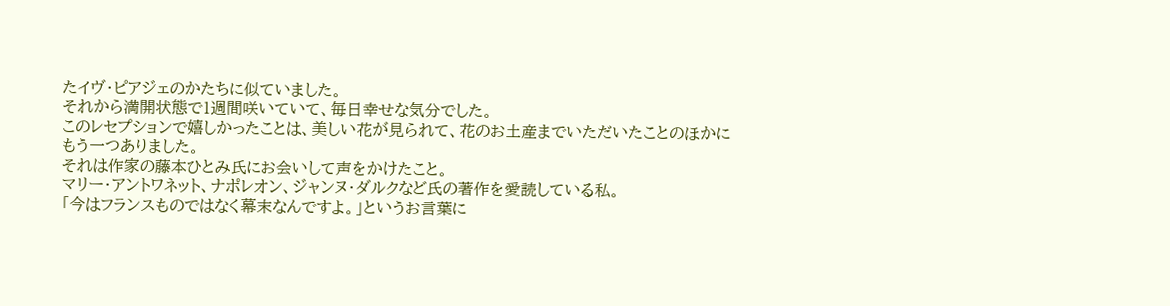たイヴ・ピアジェのかたちに似ていました。
それから満開状態で1週間咲いていて、毎日幸せな気分でした。
このレセプションで嬉しかったことは、美しい花が見られて、花のお土産までいただいたことのほかに
もう一つありました。
それは作家の藤本ひとみ氏にお会いして声をかけたこと。
マリー・アントワネット、ナポレオン、ジャンヌ・ダルクなど氏の著作を愛読している私。
「今はフランスものではなく幕末なんですよ。」というお言葉に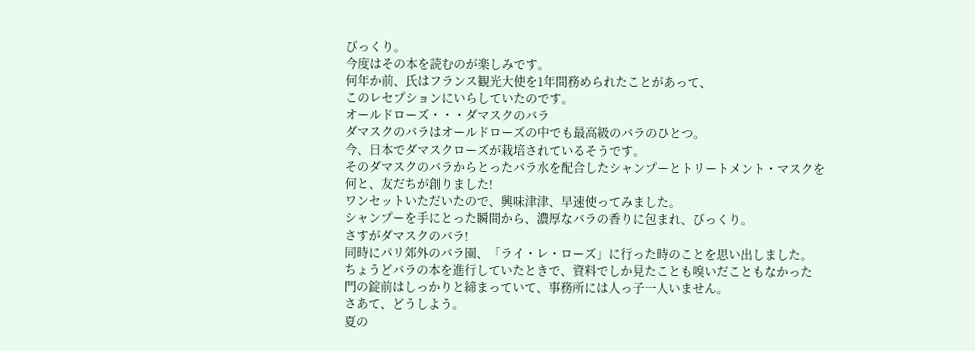びっくり。
今度はその本を読むのが楽しみです。
何年か前、氏はフランス観光大使を1年間務められたことがあって、
このレセプションにいらしていたのです。
オールドローズ・・・ダマスクのバラ
ダマスクのバラはオールドローズの中でも最高級のバラのひとつ。
今、日本でダマスクローズが栽培されているそうです。
そのダマスクのバラからとったバラ水を配合したシャンプーとトリートメント・マスクを
何と、友だちが創りました!
ワンセットいただいたので、興味津津、早速使ってみました。
シャンプーを手にとった瞬間から、濃厚なバラの香りに包まれ、びっくり。
さすがダマスクのバラ!
同時にパリ郊外のバラ園、「ライ・レ・ローズ」に行った時のことを思い出しました。
ちょうどバラの本を進行していたときで、資料でしか見たことも嗅いだこともなかった
門の錠前はしっかりと締まっていて、事務所には人っ子一人いません。
さあて、どうしよう。
夏の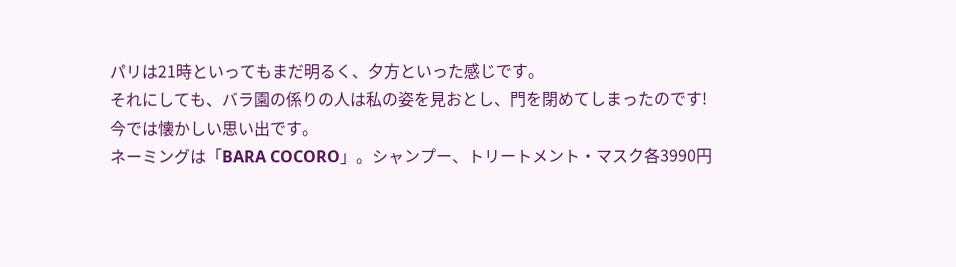パリは21時といってもまだ明るく、夕方といった感じです。
それにしても、バラ園の係りの人は私の姿を見おとし、門を閉めてしまったのです!
今では懐かしい思い出です。
ネーミングは「BARA COCORO」。シャンプー、トリートメント・マスク各3990円